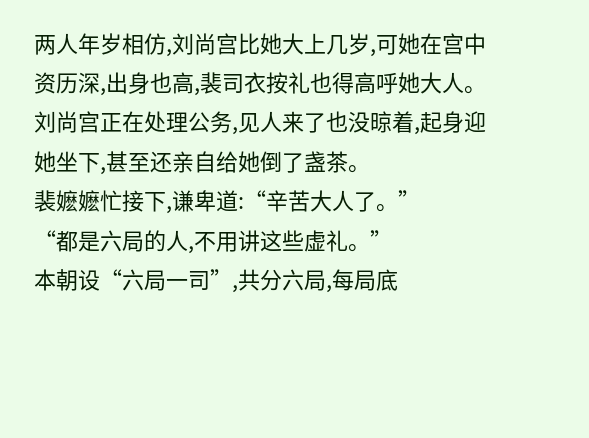两人年岁相仿,刘尚宫比她大上几岁,可她在宫中资历深,出身也高,裴司衣按礼也得高呼她大人。
刘尚宫正在处理公务,见人来了也没晾着,起身迎她坐下,甚至还亲自给她倒了盏茶。
裴嬷嬷忙接下,谦卑道:“辛苦大人了。”
“都是六局的人,不用讲这些虚礼。”
本朝设“六局一司”,共分六局,每局底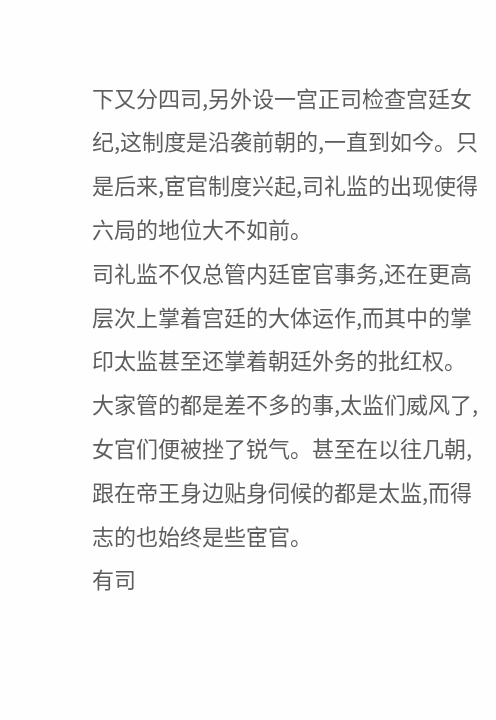下又分四司,另外设一宫正司检查宫廷女纪,这制度是沿袭前朝的,一直到如今。只是后来,宦官制度兴起,司礼监的出现使得六局的地位大不如前。
司礼监不仅总管内廷宦官事务,还在更高层次上掌着宫廷的大体运作,而其中的掌印太监甚至还掌着朝廷外务的批红权。
大家管的都是差不多的事,太监们威风了,女官们便被挫了锐气。甚至在以往几朝,跟在帝王身边贴身伺候的都是太监,而得志的也始终是些宦官。
有司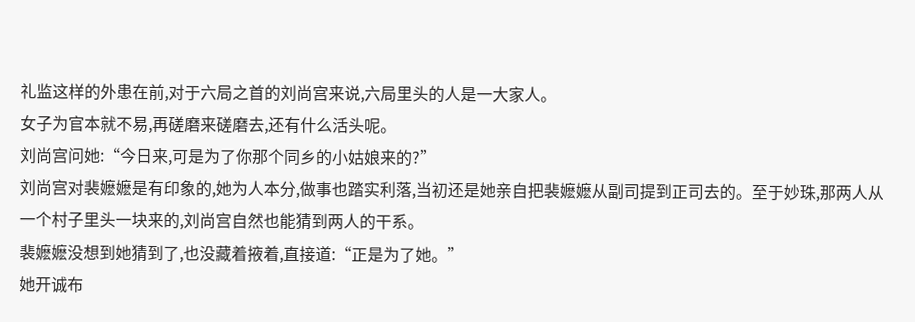礼监这样的外患在前,对于六局之首的刘尚宫来说,六局里头的人是一大家人。
女子为官本就不易,再磋磨来磋磨去,还有什么活头呢。
刘尚宫问她:“今日来,可是为了你那个同乡的小姑娘来的?”
刘尚宫对裴嬷嬷是有印象的,她为人本分,做事也踏实利落,当初还是她亲自把裴嬷嬷从副司提到正司去的。至于妙珠,那两人从一个村子里头一块来的,刘尚宫自然也能猜到两人的干系。
裴嬷嬷没想到她猜到了,也没藏着掖着,直接道:“正是为了她。”
她开诚布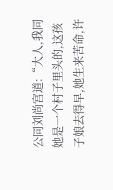公同刘尚宫道:“大人,我同她是一个村子里头的,这孩子娘去得早,她生来苦命,许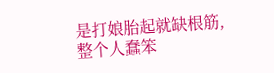是打娘胎起就缺根筋,整个人蠢笨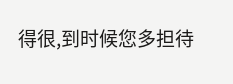得很,到时候您多担待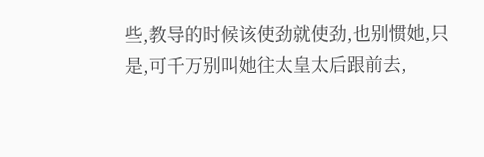些,教导的时候该使劲就使劲,也别惯她,只是,可千万别叫她往太皇太后跟前去,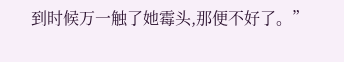到时候万一触了她霉头,那便不好了。”